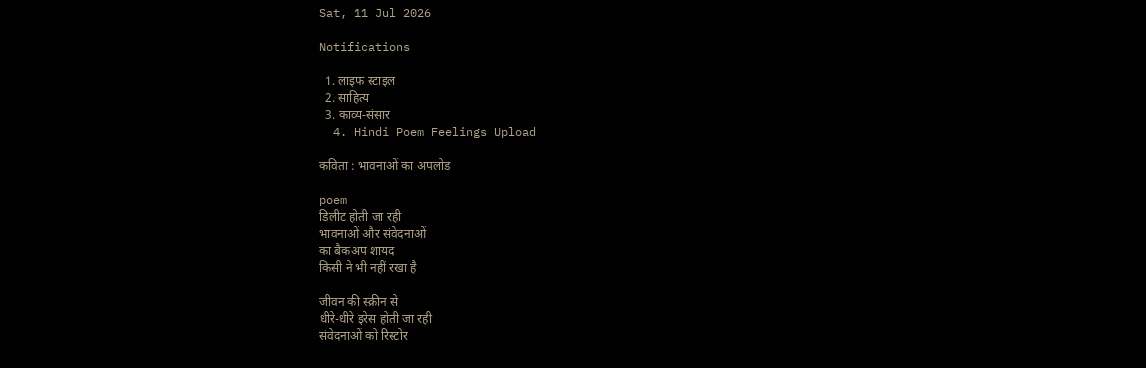Sat, 11 Jul 2026

Notifications

  1. लाइफ स्‍टाइल
  2. साहित्य
  3. काव्य-संसार
  4. Hindi Poem Feelings Upload

कविता : भावनाओं का अपलोड

poem
डिलीट होती जा रही
भावनाओं और संवेदनाओं
का बैकअप शायद
किसी ने भी नहीं रखा है

जीवन की स्क्रीन से
धीरे-धीरे इरेस होती जा रही
संवेदनाओं को रिस्टोर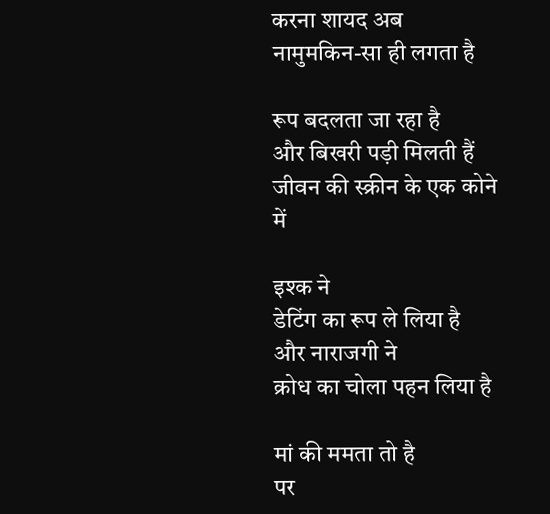करना शायद अब
नामुमकिन-सा ही लगता है

रूप बदलता जा रहा है
और बिखरी पड़ी मिलती हैं
जीवन की स्क्रीन के एक कोने में

इश्क ने
डेटिंग का रूप ले लिया है
और नाराजगी ने
क्रोध का चोला पहन लिया है

मां की ममता तो है
पर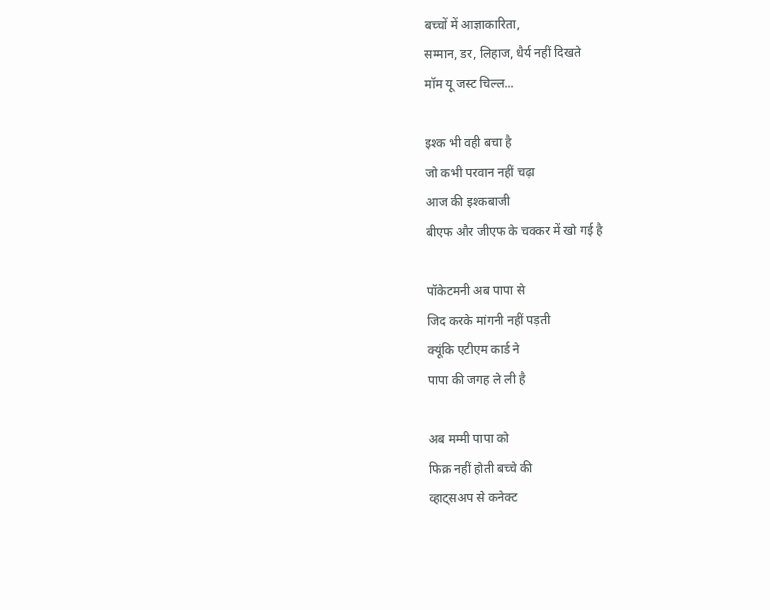बच्चों में आज्ञाकारिता,
सम्मान, डर, लिहाज, धैर्य नहीं दिखते
मॉम यू जस्ट चिल्ल...

इश्क भी वही बचा है
जो कभी परवान नहीं चढ़ा
आज की इश्कबाजी
बीएफ और जीएफ के चक्कर में खो गई है

पॉकेटमनी अब पापा से
जि‍द करके मांगनी नहीं पड़ती
क्यूंकि एटीएम कार्ड ने
पापा की जगह ले ली है

अब मम्मी पापा को
फि‍क्र नहीं होती बच्चे की
व्हाट्सअप से कनेक्ट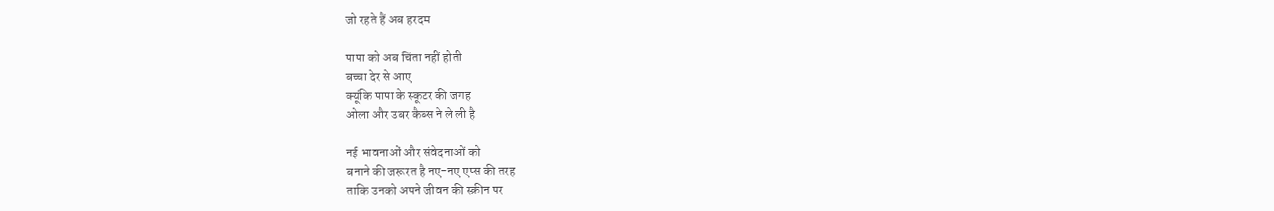जो रहते हैं अब हरदम

पापा को अब चिंता नहीं होती
बच्चा देर से आए
क्यूंकि पापा के स्कूटर की जगह
ओला और उबर कैब्स ने ले ली है

नई भावनाओं और संवेदनाओं को
बनाने की जरूरत है नए-नए एप्स की तरह
ताकि उनको अपने जीवन की स्क्रीन पर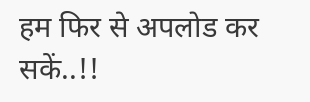हम फिर से अपलोड कर सकें..!!